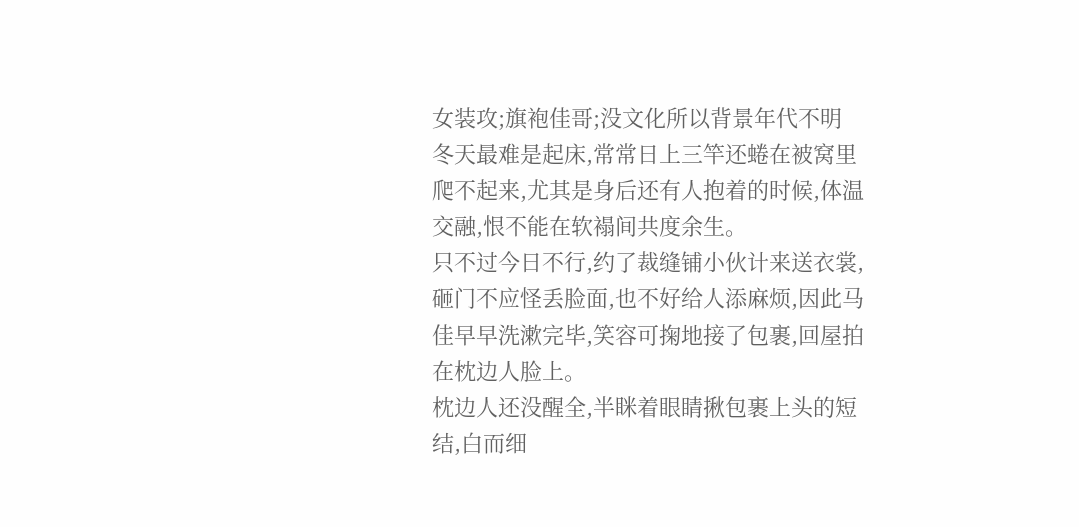女装攻;旗袍佳哥;没文化所以背景年代不明
冬天最难是起床,常常日上三竿还蜷在被窝里爬不起来,尤其是身后还有人抱着的时候,体温交融,恨不能在软褟间共度余生。
只不过今日不行,约了裁缝铺小伙计来送衣裳,砸门不应怪丢脸面,也不好给人添麻烦,因此马佳早早洗漱完毕,笑容可掬地接了包裹,回屋拍在枕边人脸上。
枕边人还没醒全,半眯着眼睛揪包裹上头的短结,白而细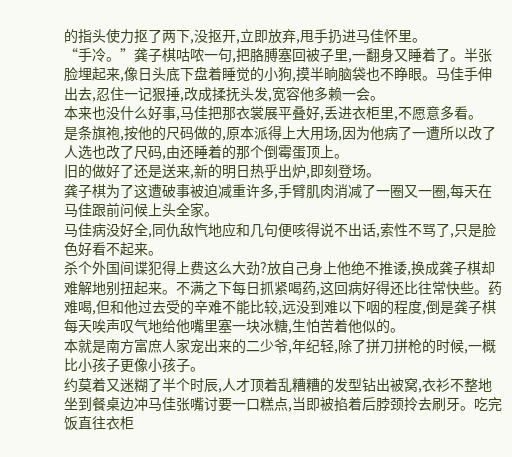的指头使力抠了两下,没抠开,立即放弃,甩手扔进马佳怀里。
“手冷。”龚子棋咕哝一句,把胳膊塞回被子里,一翻身又睡着了。半张脸埋起来,像日头底下盘着睡觉的小狗,摸半晌脑袋也不睁眼。马佳手伸出去,忍住一记狠捶,改成揉抚头发,宽容他多赖一会。
本来也没什么好事,马佳把那衣裳展平叠好,丢进衣柜里,不愿意多看。
是条旗袍,按他的尺码做的,原本派得上大用场,因为他病了一遭所以改了人选也改了尺码,由还睡着的那个倒霉蛋顶上。
旧的做好了还是送来,新的明日热乎出炉,即刻登场。
龚子棋为了这遭破事被迫减重许多,手臂肌肉消减了一圈又一圈,每天在马佳跟前问候上头全家。
马佳病没好全,同仇敌忾地应和几句便咳得说不出话,索性不骂了,只是脸色好看不起来。
杀个外国间谍犯得上费这么大劲?放自己身上他绝不推诿,换成龚子棋却难解地别扭起来。不满之下每日抓紧喝药,这回病好得还比往常快些。药难喝,但和他过去受的辛难不能比较,远没到难以下咽的程度,倒是龚子棋每天唉声叹气地给他嘴里塞一块冰糖,生怕苦着他似的。
本就是南方富庶人家宠出来的二少爷,年纪轻,除了拼刀拼枪的时候,一概比小孩子更像小孩子。
约莫着又迷糊了半个时辰,人才顶着乱糟糟的发型钻出被窝,衣衫不整地坐到餐桌边冲马佳张嘴讨要一口糕点,当即被掐着后脖颈拎去刷牙。吃完饭直往衣柜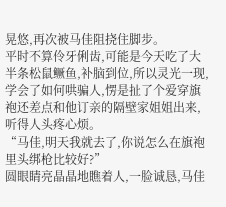晃悠,再次被马佳阻挠住脚步。
平时不算伶牙俐齿,可能是今天吃了大半条松鼠鳜鱼,补脑到位,所以灵光一现,学会了如何哄骗人,愣是扯了个爱穿旗袍还差点和他订亲的隔壁家姐姐出来,听得人头疼心烦。
“马佳,明天我就去了,你说怎么在旗袍里头绑枪比较好?”
圆眼睛亮晶晶地瞧着人,一脸诚恳,马佳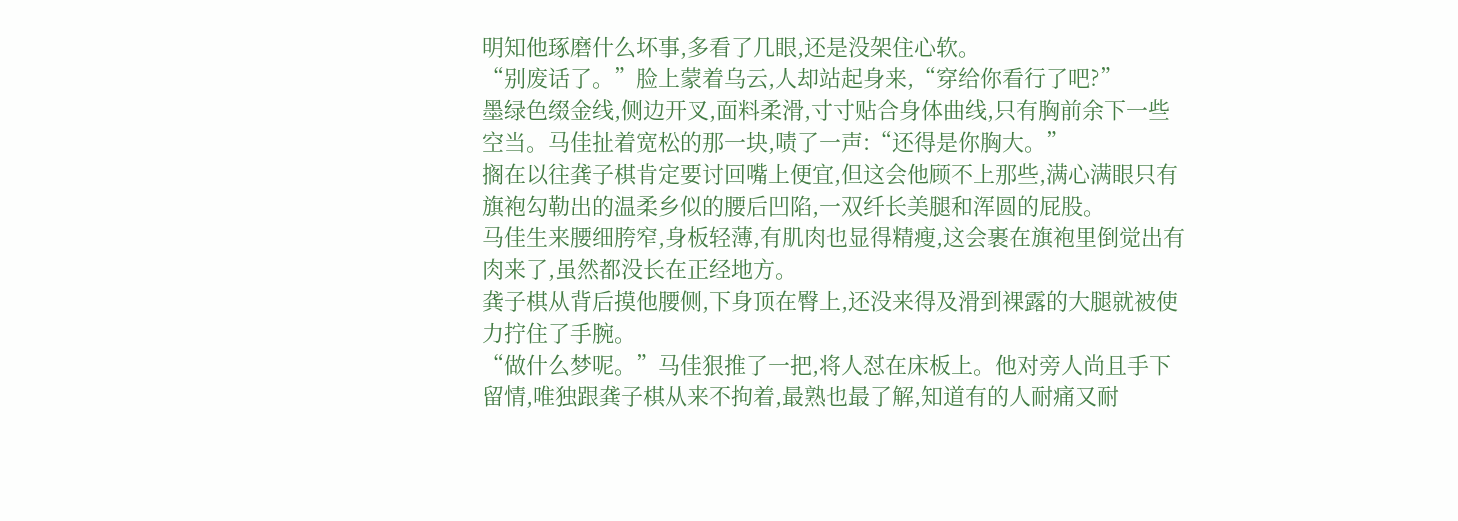明知他琢磨什么坏事,多看了几眼,还是没架住心软。
“别废话了。”脸上蒙着乌云,人却站起身来,“穿给你看行了吧?”
墨绿色缀金线,侧边开叉,面料柔滑,寸寸贴合身体曲线,只有胸前余下一些空当。马佳扯着宽松的那一块,啧了一声:“还得是你胸大。”
搁在以往龚子棋肯定要讨回嘴上便宜,但这会他顾不上那些,满心满眼只有旗袍勾勒出的温柔乡似的腰后凹陷,一双纤长美腿和浑圆的屁股。
马佳生来腰细胯窄,身板轻薄,有肌肉也显得精瘦,这会裹在旗袍里倒觉出有肉来了,虽然都没长在正经地方。
龚子棋从背后摸他腰侧,下身顶在臀上,还没来得及滑到裸露的大腿就被使力拧住了手腕。
“做什么梦呢。”马佳狠推了一把,将人怼在床板上。他对旁人尚且手下留情,唯独跟龚子棋从来不拘着,最熟也最了解,知道有的人耐痛又耐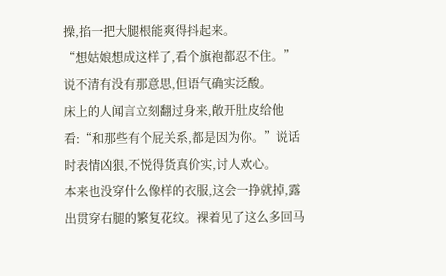操,掐一把大腿根能爽得抖起来。
“想姑娘想成这样了,看个旗袍都忍不住。”
说不清有没有那意思,但语气确实泛酸。
床上的人闻言立刻翻过身来,敞开肚皮给他看:“和那些有个屁关系,都是因为你。”说话时表情凶狠,不悦得货真价实,讨人欢心。
本来也没穿什么像样的衣服,这会一挣就掉,露出贯穿右腿的繁复花纹。裸着见了这么多回马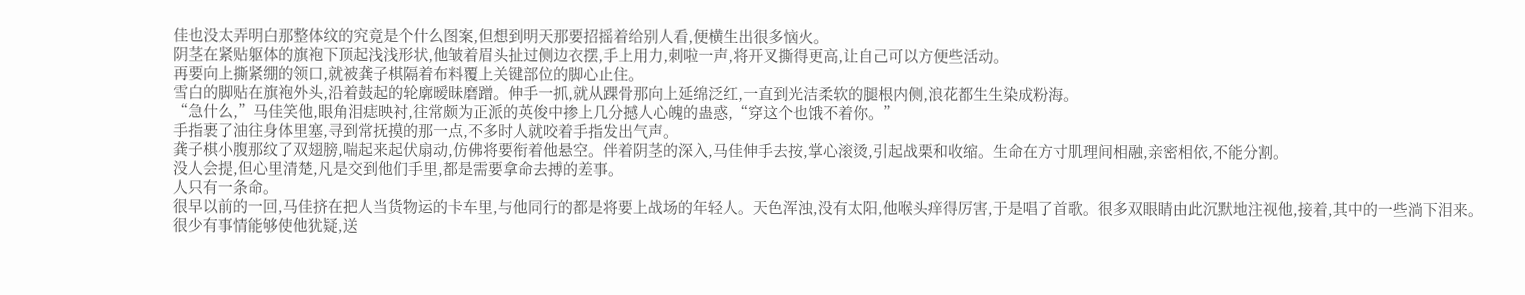佳也没太弄明白那整体纹的究竟是个什么图案,但想到明天那要招摇着给别人看,便横生出很多恼火。
阴茎在紧贴躯体的旗袍下顶起浅浅形状,他皱着眉头扯过侧边衣摆,手上用力,刺啦一声,将开叉撕得更高,让自己可以方便些活动。
再要向上撕紧绷的领口,就被龚子棋隔着布料覆上关键部位的脚心止住。
雪白的脚贴在旗袍外头,沿着鼓起的轮廓暧昧磨蹭。伸手一抓,就从踝骨那向上延绵泛红,一直到光洁柔软的腿根内侧,浪花都生生染成粉海。
“急什么,”马佳笑他,眼角泪痣映衬,往常颇为正派的英俊中掺上几分撼人心魄的蛊惑,“穿这个也饿不着你。”
手指裹了油往身体里塞,寻到常抚摸的那一点,不多时人就咬着手指发出气声。
龚子棋小腹那纹了双翅膀,喘起来起伏扇动,仿佛将要衔着他悬空。伴着阴茎的深入,马佳伸手去按,掌心滚烫,引起战栗和收缩。生命在方寸肌理间相融,亲密相依,不能分割。
没人会提,但心里清楚,凡是交到他们手里,都是需要拿命去搏的差事。
人只有一条命。
很早以前的一回,马佳挤在把人当货物运的卡车里,与他同行的都是将要上战场的年轻人。天色浑浊,没有太阳,他喉头痒得厉害,于是唱了首歌。很多双眼睛由此沉默地注视他,接着,其中的一些淌下泪来。
很少有事情能够使他犹疑,送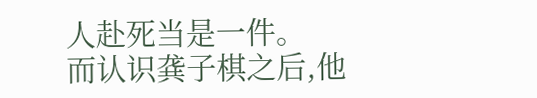人赴死当是一件。
而认识龚子棋之后,他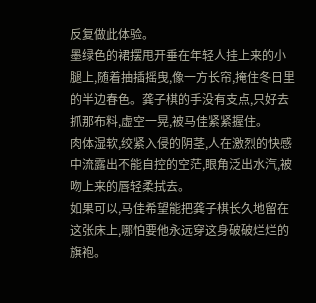反复做此体验。
墨绿色的裙摆甩开垂在年轻人挂上来的小腿上,随着抽插摇曳,像一方长帘,掩住冬日里的半边春色。龚子棋的手没有支点,只好去抓那布料,虚空一晃,被马佳紧紧握住。
肉体湿软,绞紧入侵的阴茎,人在激烈的快感中流露出不能自控的空茫,眼角泛出水汽,被吻上来的唇轻柔拭去。
如果可以,马佳希望能把龚子棋长久地留在这张床上,哪怕要他永远穿这身破破烂烂的旗袍。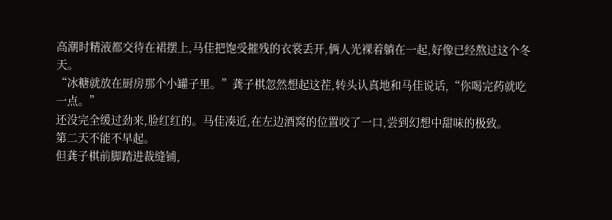高潮时精液都交待在裙摆上,马佳把饱受摧残的衣裳丢开,俩人光裸着躺在一起,好像已经熬过这个冬天。
“冰糖就放在厨房那个小罐子里。”龚子棋忽然想起这茬,转头认真地和马佳说话,“你喝完药就吃一点。”
还没完全缓过劲来,脸红红的。马佳凑近,在左边酒窝的位置咬了一口,尝到幻想中甜味的极致。
第二天不能不早起。
但龚子棋前脚踏进裁缝铺,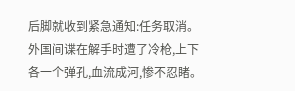后脚就收到紧急通知:任务取消。外国间谍在解手时遭了冷枪,上下各一个弹孔,血流成河,惨不忍睹。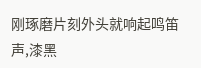刚琢磨片刻外头就响起鸣笛声,漆黑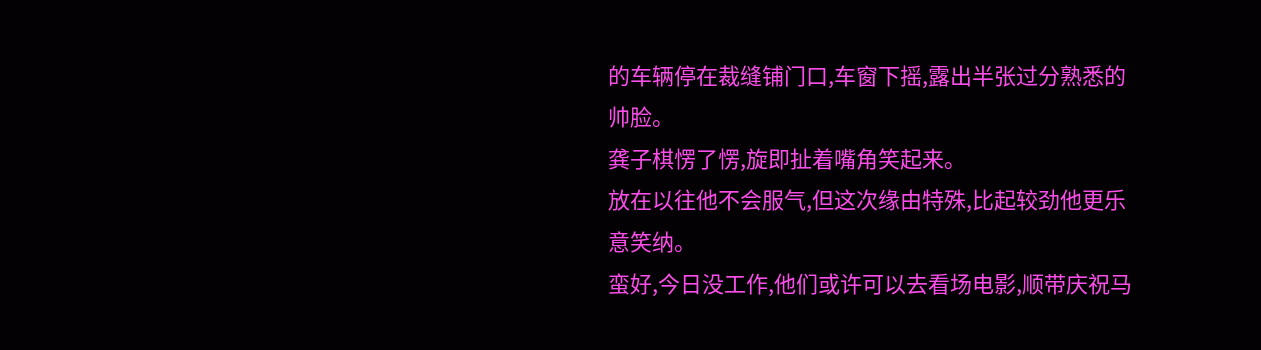的车辆停在裁缝铺门口,车窗下摇,露出半张过分熟悉的帅脸。
龚子棋愣了愣,旋即扯着嘴角笑起来。
放在以往他不会服气,但这次缘由特殊,比起较劲他更乐意笑纳。
蛮好,今日没工作,他们或许可以去看场电影,顺带庆祝马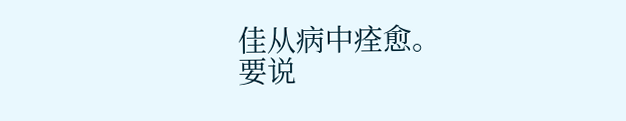佳从病中痊愈。
要说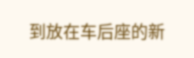到放在车后座的新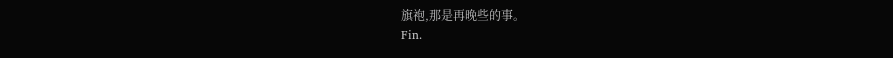旗袍,那是再晚些的事。
Fin.